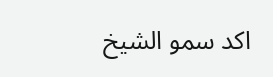اكد سمو الشيخ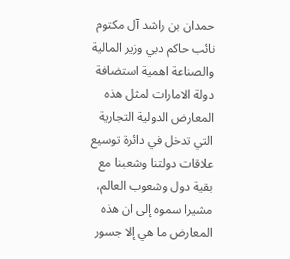حمدان بن راشد آل مكتوم نائب حاكم دبي وزير المالية والصناعة اهمية استضافة دولة الامارات لمثل هذه المعارض الدولية التجارية التي تدخل في دائرة توسيع علاقات دولتنا وشعبنا مع بقية دول وشعوب العالم، مشيرا سموه إلى ان هذه المعارض ما هي إلا جسور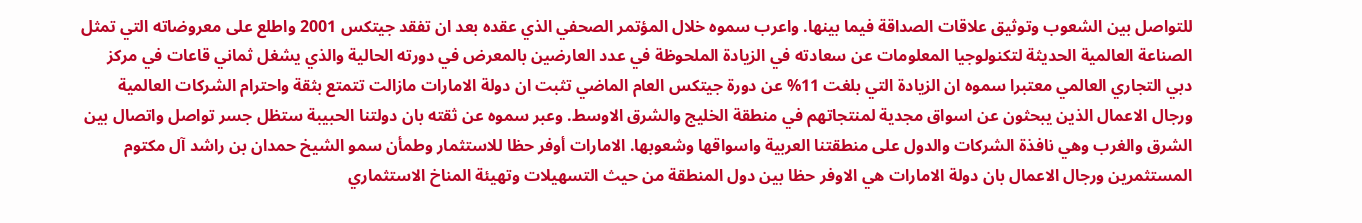للتواصل بين الشعوب وتوثيق علاقات الصداقة فيما بينها. واعرب سموه خلال المؤتمر الصحفي الذي عقده بعد ان تفقد جيتكس 2001 واطلع على معروضاته التي تمثل الصناعة العالمية الحديثة لتكنولوجيا المعلومات عن سعادته في الزيادة الملحوظة في عدد العارضين بالمعرض في دورته الحالية والذي يشغل ثماني قاعات في مركز دبي التجاري العالمي معتبرا سموه ان الزيادة التي بلغت 11% عن دورة جيتكس العام الماضي تثبت ان دولة الامارات مازالت تتمتع بثقة واحترام الشركات العالمية ورجال الاعمال الذين يبحثون عن اسواق مجدية لمنتجاتهم في منطقة الخليج والشرق الاوسط. وعبر سموه عن ثقته بان دولتنا الحبيبة ستظل جسر تواصل واتصال بين الشرق والغرب وهي نافذة الشركات والدول على منطقتنا العربية واسواقها وشعوبها. الامارات أوفر حظا للاستثمار وطمأن سمو الشيخ حمدان بن راشد آل مكتوم المستثمرين ورجال الاعمال بان دولة الامارات هي الاوفر حظا بين دول المنطقة من حيث التسهيلات وتهيئة المناخ الاستثماري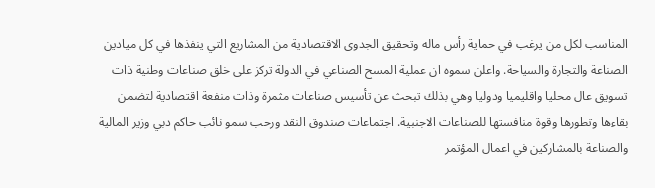المناسب لكل من يرغب في حماية رأس ماله وتحقيق الجدوى الاقتصادية من المشاريع التي ينفذها في كل ميادين الصناعة والتجارة والسياحة. واعلن سموه ان عملية المسح الصناعي في الدولة تركز على خلق صناعات وطنية ذات تسويق عال محليا واقليميا ودوليا وهي بذلك تبحث عن تأسيس صناعات مثمرة وذات منفعة اقتصادية لتضمن بقاءها وتطورها وقوة منافستها للصناعات الاجنبية. اجتماعات صندوق النقد ورحب سمو نائب حاكم دبي وزير المالية والصناعة بالمشاركين في اعمال المؤتمر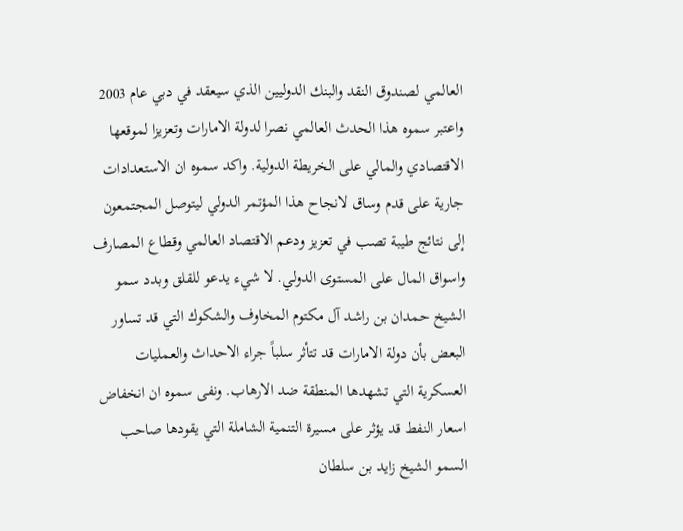العالمي لصندوق النقد والبنك الدوليين الذي سيعقد في دبي عام 2003 واعتبر سموه هذا الحدث العالمي نصرا لدولة الامارات وتعزيزا لموقعها الاقتصادي والمالي على الخريطة الدولية. واكد سموه ان الاستعدادات جارية على قدم وساق لانجاح هذا المؤتمر الدولي ليتوصل المجتمعون إلى نتائج طيبة تصب في تعزيز ودعم الاقتصاد العالمي وقطاع المصارف واسواق المال على المستوى الدولي. لا شيء يدعو للقلق وبدد سمو الشيخ حمدان بن راشد آل مكتوم المخاوف والشكوك التي قد تساور البعض بأن دولة الامارات قد تتأثر سلباً جراء الاحداث والعمليات العسكرية التي تشهدها المنطقة ضد الارهاب. ونفى سموه ان انخفاض اسعار النفط قد يؤثر على مسيرة التنمية الشاملة التي يقودها صاحب السمو الشيخ زايد بن سلطان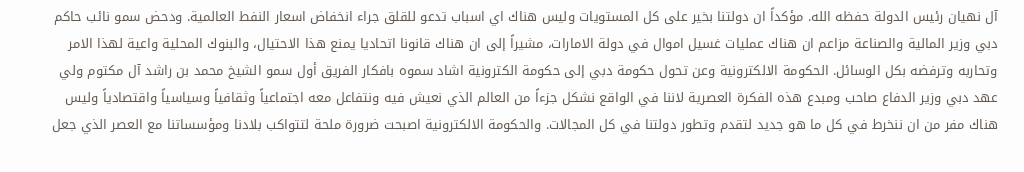آل نهيان رئيس الدولة حفظه الله. مؤكداً ان دولتنا بخير على كل المستويات وليس هناك اي اسباب تدعو للقلق جراء انخفاض اسعار النفط العالمية. ودحض سمو نائب حاكم دبي وزير المالية والصناعة مزاعم ان هناك عمليات غسيل اموال في دولة الامارات، مشيراً إلى ان هناك قانونا اتحاديا يمنع هذا الاحتيال، والبنوك المحلية واعية لهذا الامر وتحاربه وترفضه بكل الوسائل. الحكومة الالكترونية وعن تحول حكومة دبي إلى حكومة الكترونية اشاد سموه بافكار الفريق أول سمو الشيخ محمد بن راشد آل مكتوم ولي عهد دبي وزير الدفاع صاحب ومبدع هذه الفكرة العصرية لاننا في الواقع نشكل جزءاً من العالم الذي نعيش فيه ونتفاعل معه اجتماعياً وثقافياً وسياسياً واقتصادياً وليس هناك مفر من ان ننخرط في كل ما هو جديد لتقدم وتطور دولتنا في كل المجالات. والحكومة الالكترونية اصبحت ضرورة ملحة لتتواكب بلادنا ومؤسساتنا مع العصر الذي جعل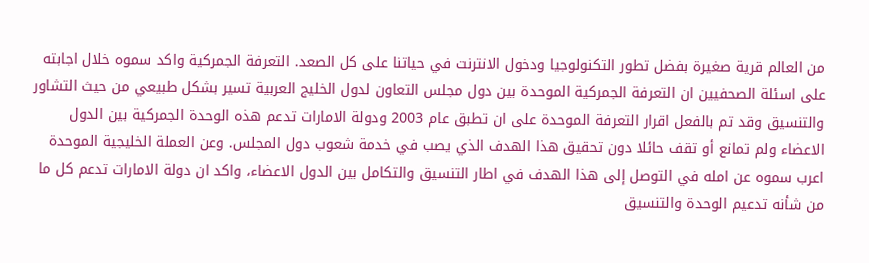من العالم قرية صغيرة بفضل تطور التكنولوجيا ودخول الانترنت في حياتنا على كل الصعد. التعرفة الجمركية واكد سموه خلال اجابته على اسئلة الصحفيين ان التعرفة الجمركية الموحدة بين دول مجلس التعاون لدول الخليج العربية تسير بشكل طبيعي من حيث التشاور والتنسيق وقد تم بالفعل اقرار التعرفة الموحدة على ان تطبق عام 2003 ودولة الامارات تدعم هذه الوحدة الجمركية بين الدول الاعضاء ولم تمانع أو تقف حائلا دون تحقيق هذا الهدف الذي يصب في خدمة شعوب دول المجلس. وعن العملة الخليجية الموحدة اعرب سموه عن امله في التوصل إلى هذا الهدف في اطار التنسيق والتكامل بين الدول الاعضاء، واكد ان دولة الامارات تدعم كل ما من شأنه تدعيم الوحدة والتنسيق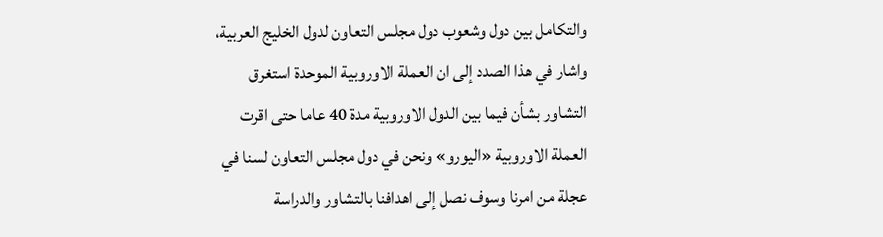والتكامل بين دول وشعوب دول مجلس التعاون لدول الخليج العربية، واشار في هذا الصدد إلى ان العملة الاوروبية الموحدة استغرق التشاور بشأن فيما بين الدول الاوروبية مدة 40 عاما حتى اقرت العملة الاوروبية «اليورو» ونحن في دول مجلس التعاون لسنا في عجلة من امرنا وسوف نصل إلى اهدافنا بالتشاور والدراسة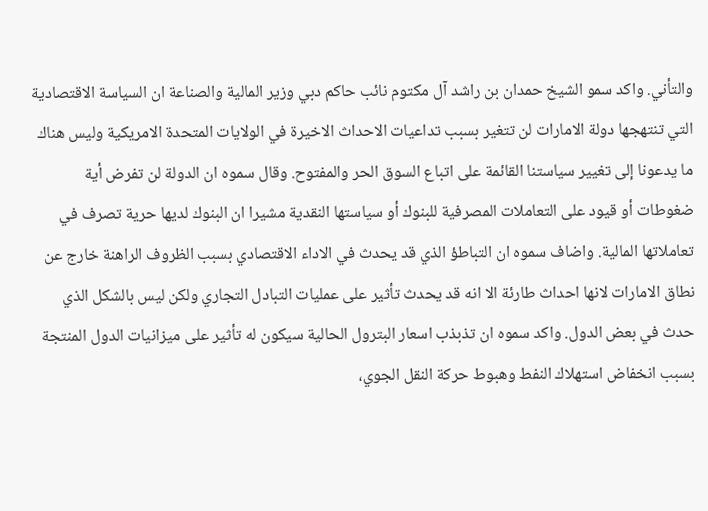والتأني. واكد سمو الشيخ حمدان بن راشد آل مكتوم نائب حاكم دبي وزير المالية والصناعة ان السياسة الاقتصادية التي تنتهجها دولة الامارات لن تتغير بسبب تداعيات الاحداث الاخيرة في الولايات المتحدة الامريكية وليس هناك ما يدعونا إلى تغيير سياستنا القائمة على اتباع السوق الحر والمفتوح. وقال سموه ان الدولة لن تفرض أية ضغوطات أو قيود على التعاملات المصرفية للبنوك أو سياستها النقدية مشيرا ان البنوك لديها حرية تصرف في تعاملاتها المالية. واضاف سموه ان التباطؤ الذي قد يحدث في الاداء الاقتصادي بسبب الظروف الراهنة خارج عن نطاق الامارات لانها احداث طارئة الا انه قد يحدث تأثير على عمليات التبادل التجاري ولكن ليس بالشكل الذي حدث في بعض الدول. واكد سموه ان تذبذب اسعار البترول الحالية سيكون له تأثير على ميزانيات الدول المنتجة بسبب انخفاض استهلاك النفط وهبوط حركة النقل الجوي،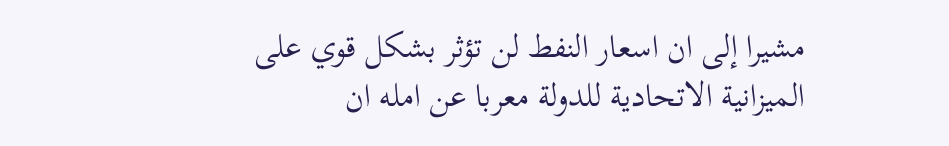مشيرا إلى ان اسعار النفط لن تؤثر بشكل قوي على الميزانية الاتحادية للدولة معربا عن امله ان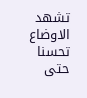تشهد الاوضاع تحسنا حتى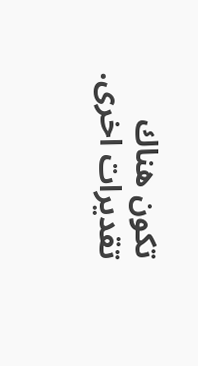تكون هناك تقديرات اخرى.